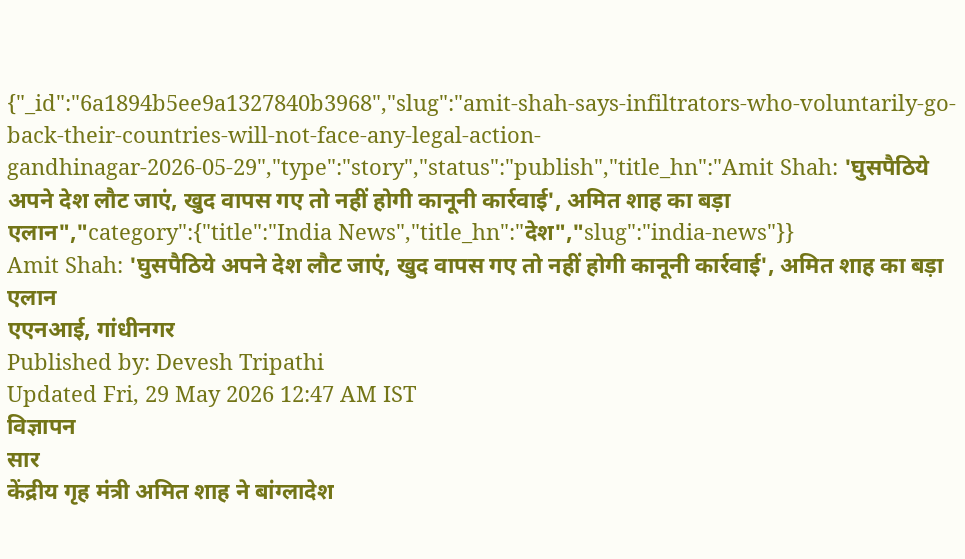{"_id":"6a1894b5ee9a1327840b3968","slug":"amit-shah-says-infiltrators-who-voluntarily-go-back-their-countries-will-not-face-any-legal-action-gandhinagar-2026-05-29","type":"story","status":"publish","title_hn":"Amit Shah: 'घुसपैठिये अपने देश लौट जाएं, खुद वापस गए तो नहीं होगी कानूनी कार्रवाई', अमित शाह का बड़ा एलान","category":{"title":"India News","title_hn":"देश","slug":"india-news"}}
Amit Shah: 'घुसपैठिये अपने देश लौट जाएं, खुद वापस गए तो नहीं होगी कानूनी कार्रवाई', अमित शाह का बड़ा एलान
एएनआई, गांधीनगर
Published by: Devesh Tripathi
Updated Fri, 29 May 2026 12:47 AM IST
विज्ञापन
सार
केंद्रीय गृह मंत्री अमित शाह ने बांग्लादेश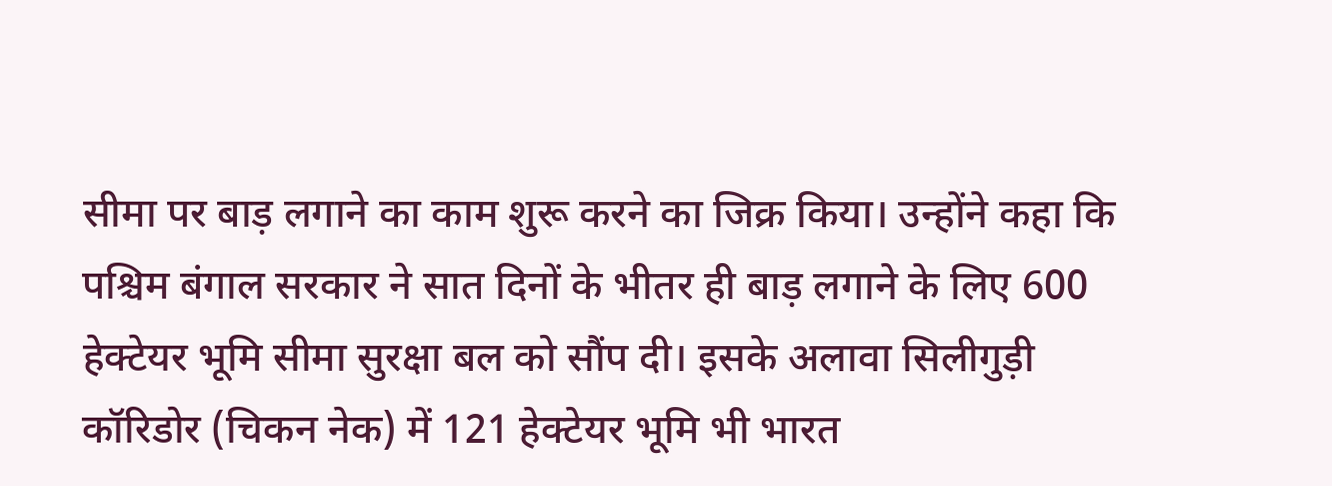सीमा पर बाड़ लगाने का काम शुरू करने का जिक्र किया। उन्होंने कहा कि पश्चिम बंगाल सरकार ने सात दिनों के भीतर ही बाड़ लगाने के लिए 600 हेक्टेयर भूमि सीमा सुरक्षा बल को सौंप दी। इसके अलावा सिलीगुड़ी कॉरिडोर (चिकन नेक) में 121 हेक्टेयर भूमि भी भारत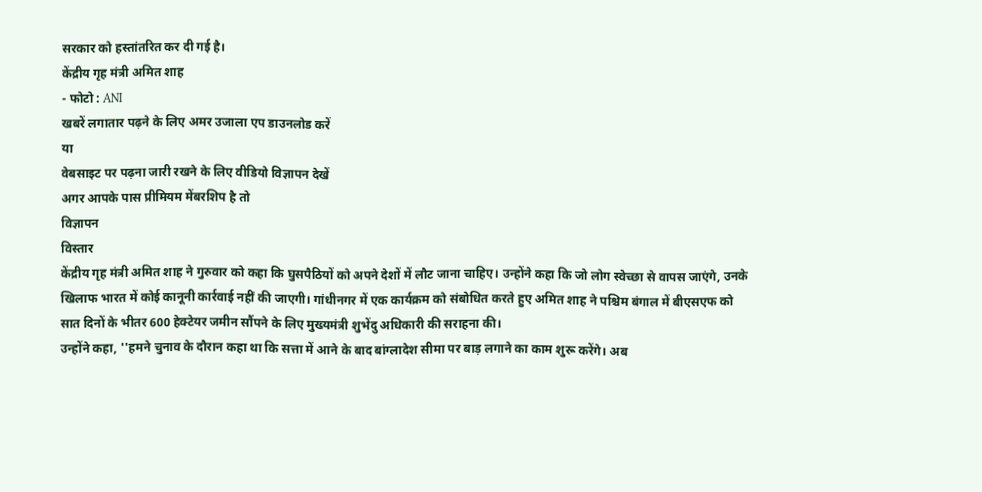सरकार को हस्तांतरित कर दी गई है।
केंद्रीय गृह मंत्री अमित शाह
- फोटो : ANI
खबरें लगातार पढ़ने के लिए अमर उजाला एप डाउनलोड करें
या
वेबसाइट पर पढ़ना जारी रखने के लिए वीडियो विज्ञापन देखें
अगर आपके पास प्रीमियम मेंबरशिप है तो
विज्ञापन
विस्तार
केंद्रीय गृह मंत्री अमित शाह ने गुरुवार को कहा कि घुसपैठियों को अपने देशों में लौट जाना चाहिए। उन्होंने कहा कि जो लोग स्वेच्छा से वापस जाएंगे, उनके खिलाफ भारत में कोई कानूनी कार्रवाई नहीं की जाएगी। गांधीनगर में एक कार्यक्रम को संबोधित करते हुए अमित शाह ने पश्चिम बंगाल में बीएसएफ को सात दिनों के भीतर 600 हेक्टेयर जमीन सौंपने के लिए मुख्यमंत्री शुभेंदु अधिकारी की सराहना की।
उन्होंने कहा, ''हमने चुनाव के दौरान कहा था कि सत्ता में आने के बाद बांग्लादेश सीमा पर बाड़ लगाने का काम शुरू करेंगे। अब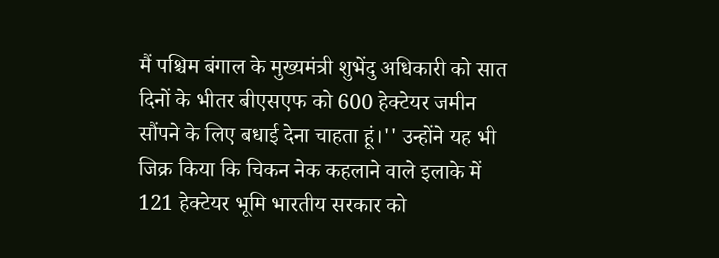मैं पश्चिम बंगाल के मुख्यमंत्री शुभेंदु अधिकारी को सात दिनों के भीतर बीएसएफ को 600 हेक्टेयर जमीन सौंपने के लिए बधाई देना चाहता हूं।'' उन्होंने यह भी जिक्र किया कि चिकन नेक कहलाने वाले इलाके में 121 हेक्टेयर भूमि भारतीय सरकार को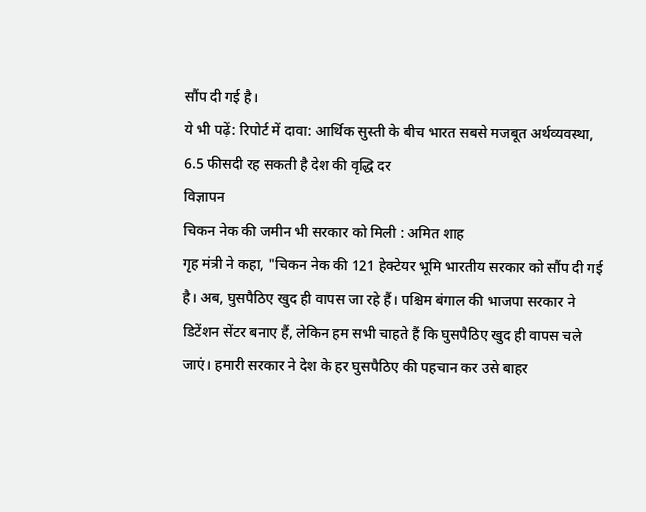सौंप दी गई है।
ये भी पढ़ें: रिपोर्ट में दावा: आर्थिक सुस्ती के बीच भारत सबसे मजबूत अर्थव्यवस्था, 6.5 फीसदी रह सकती है देश की वृद्धि दर
विज्ञापन
चिकन नेक की जमीन भी सरकार को मिली : अमित शाह
गृह मंत्री ने कहा, "चिकन नेक की 121 हेक्टेयर भूमि भारतीय सरकार को सौंप दी गई है। अब, घुसपैठिए खुद ही वापस जा रहे हैं। पश्चिम बंगाल की भाजपा सरकार ने डिटेंशन सेंटर बनाए हैं, लेकिन हम सभी चाहते हैं कि घुसपैठिए खुद ही वापस चले जाएं। हमारी सरकार ने देश के हर घुसपैठिए की पहचान कर उसे बाहर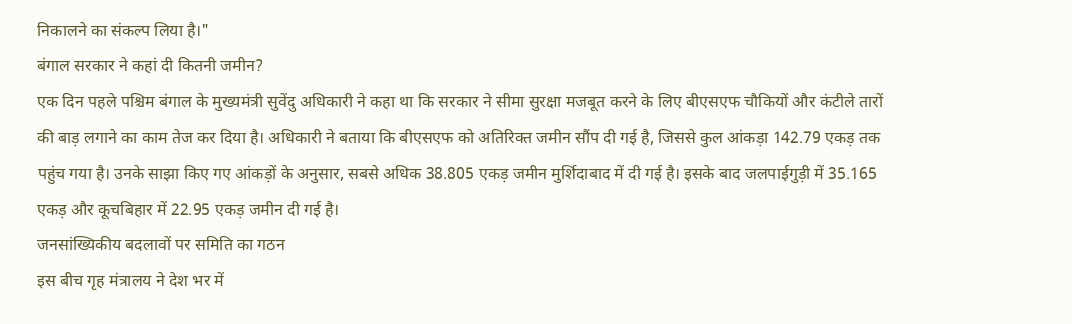निकालने का संकल्प लिया है।"
बंगाल सरकार ने कहां दी कितनी जमीन?
एक दिन पहले पश्चिम बंगाल के मुख्यमंत्री सुवेंदु अधिकारी ने कहा था कि सरकार ने सीमा सुरक्षा मजबूत करने के लिए बीएसएफ चौकियों और कंटीले तारों की बाड़ लगाने का काम तेज कर दिया है। अधिकारी ने बताया कि बीएसएफ को अतिरिक्त जमीन सौंप दी गई है, जिससे कुल आंकड़ा 142.79 एकड़ तक पहुंच गया है। उनके साझा किए गए आंकड़ों के अनुसार, सबसे अधिक 38.805 एकड़ जमीन मुर्शिदाबाद में दी गई है। इसके बाद जलपाईगुड़ी में 35.165 एकड़ और कूचबिहार में 22.95 एकड़ जमीन दी गई है।
जनसांख्यिकीय बदलावों पर समिति का गठन
इस बीच गृह मंत्रालय ने देश भर में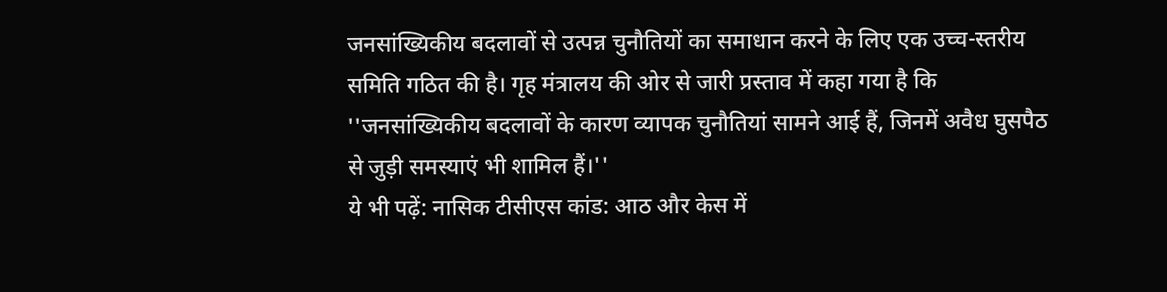जनसांख्यिकीय बदलावों से उत्पन्न चुनौतियों का समाधान करने के लिए एक उच्च-स्तरीय समिति गठित की है। गृह मंत्रालय की ओर से जारी प्रस्ताव में कहा गया है कि ''जनसांख्यिकीय बदलावों के कारण व्यापक चुनौतियां सामने आई हैं, जिनमें अवैध घुसपैठ से जुड़ी समस्याएं भी शामिल हैं।''
ये भी पढ़ें: नासिक टीसीएस कांड: आठ और केस में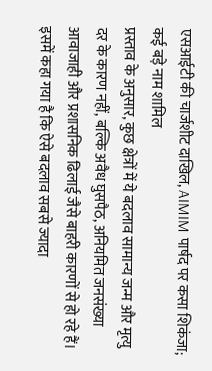एसआईटी की चार्जशीट दाखिल, AIMIM पार्षद पर कसा शिकंजा; कई बड़े नाम शामिल
प्रस्ताव के अनुसार, कुछ क्षेत्रों में ये बदलाव सामान्य जन्म और मृत्यु दर के कारण नहीं, बल्कि अवैध घुसपैठ, अनियमित जनसंख्या आवाजाही और प्रशासनिक ढिलाई जैसे बाहरी कारणों से हो रहे हैं। इसमें कहा गया है कि ऐसे बदलाव सबसे ज्यादा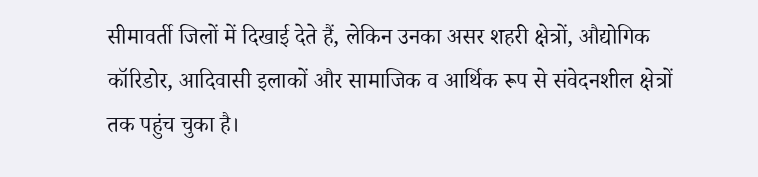सीमावर्ती जिलों में दिखाई देते हैं, लेकिन उनका असर शहरी क्षेत्रों, औद्योगिक कॉरिडोर, आदिवासी इलाकों और सामाजिक व आर्थिक रूप से संवेदनशील क्षेत्रों तक पहुंच चुका है।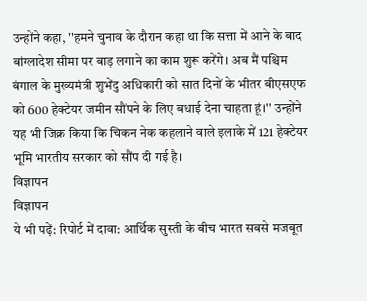उन्होंने कहा, ''हमने चुनाव के दौरान कहा था कि सत्ता में आने के बाद बांग्लादेश सीमा पर बाड़ लगाने का काम शुरू करेंगे। अब मैं पश्चिम बंगाल के मुख्यमंत्री शुभेंदु अधिकारी को सात दिनों के भीतर बीएसएफ को 600 हेक्टेयर जमीन सौंपने के लिए बधाई देना चाहता हूं।'' उन्होंने यह भी जिक्र किया कि चिकन नेक कहलाने वाले इलाके में 121 हेक्टेयर भूमि भारतीय सरकार को सौंप दी गई है।
विज्ञापन
विज्ञापन
ये भी पढ़ें: रिपोर्ट में दावा: आर्थिक सुस्ती के बीच भारत सबसे मजबूत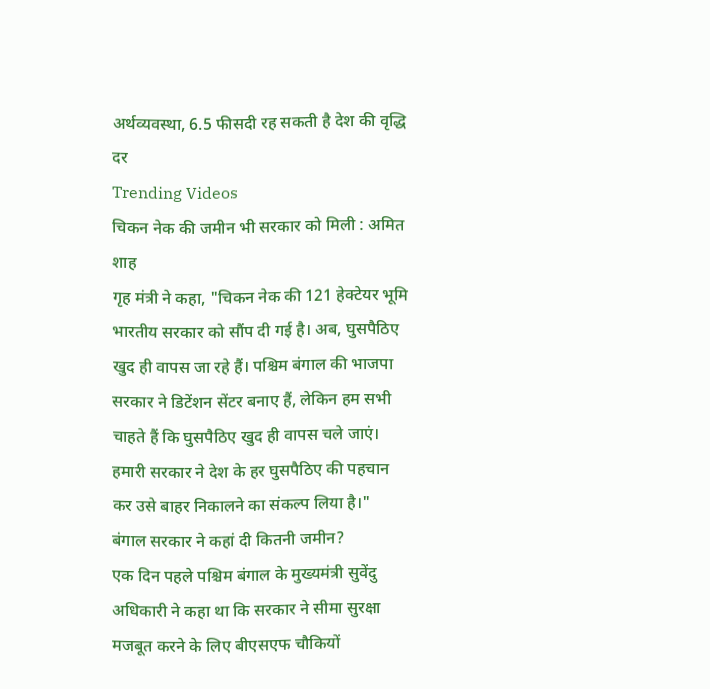अर्थव्यवस्था, 6.5 फीसदी रह सकती है देश की वृद्धि दर
Trending Videos
चिकन नेक की जमीन भी सरकार को मिली : अमित शाह
गृह मंत्री ने कहा, "चिकन नेक की 121 हेक्टेयर भूमि भारतीय सरकार को सौंप दी गई है। अब, घुसपैठिए खुद ही वापस जा रहे हैं। पश्चिम बंगाल की भाजपा सरकार ने डिटेंशन सेंटर बनाए हैं, लेकिन हम सभी चाहते हैं कि घुसपैठिए खुद ही वापस चले जाएं। हमारी सरकार ने देश के हर घुसपैठिए की पहचान कर उसे बाहर निकालने का संकल्प लिया है।"
बंगाल सरकार ने कहां दी कितनी जमीन?
एक दिन पहले पश्चिम बंगाल के मुख्यमंत्री सुवेंदु अधिकारी ने कहा था कि सरकार ने सीमा सुरक्षा मजबूत करने के लिए बीएसएफ चौकियों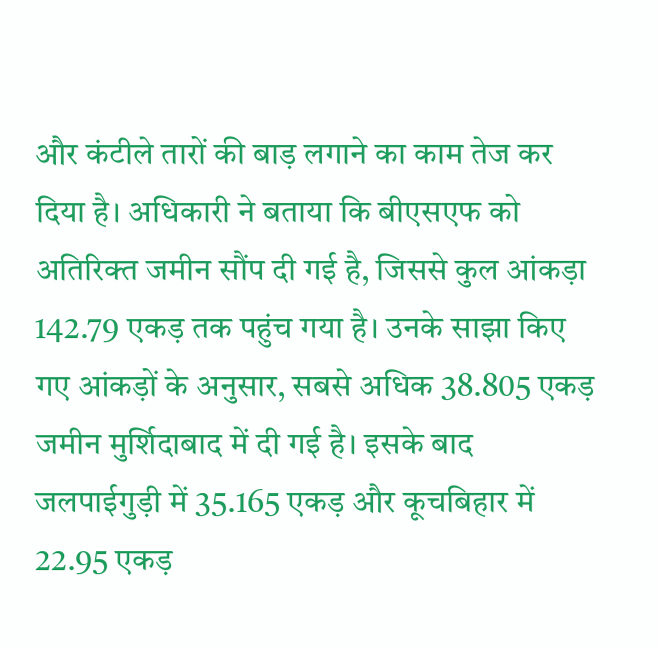और कंटीले तारों की बाड़ लगाने का काम तेज कर दिया है। अधिकारी ने बताया कि बीएसएफ को अतिरिक्त जमीन सौंप दी गई है, जिससे कुल आंकड़ा 142.79 एकड़ तक पहुंच गया है। उनके साझा किए गए आंकड़ों के अनुसार, सबसे अधिक 38.805 एकड़ जमीन मुर्शिदाबाद में दी गई है। इसके बाद जलपाईगुड़ी में 35.165 एकड़ और कूचबिहार में 22.95 एकड़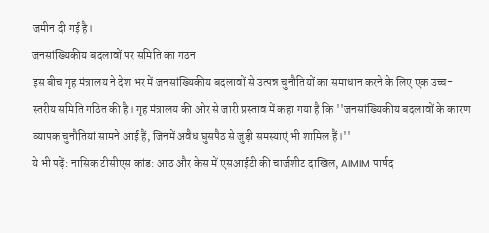जमीन दी गई है।
जनसांख्यिकीय बदलावों पर समिति का गठन
इस बीच गृह मंत्रालय ने देश भर में जनसांख्यिकीय बदलावों से उत्पन्न चुनौतियों का समाधान करने के लिए एक उच्च-स्तरीय समिति गठित की है। गृह मंत्रालय की ओर से जारी प्रस्ताव में कहा गया है कि ''जनसांख्यिकीय बदलावों के कारण व्यापक चुनौतियां सामने आई हैं, जिनमें अवैध घुसपैठ से जुड़ी समस्याएं भी शामिल हैं।''
ये भी पढ़ें: नासिक टीसीएस कांड: आठ और केस में एसआईटी की चार्जशीट दाखिल, AIMIM पार्षद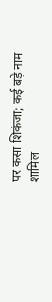पर कसा शिकंजा; कई बड़े नाम शामिल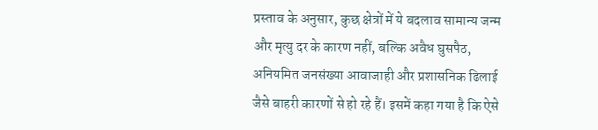प्रस्ताव के अनुसार, कुछ क्षेत्रों में ये बदलाव सामान्य जन्म और मृत्यु दर के कारण नहीं, बल्कि अवैध घुसपैठ, अनियमित जनसंख्या आवाजाही और प्रशासनिक ढिलाई जैसे बाहरी कारणों से हो रहे हैं। इसमें कहा गया है कि ऐसे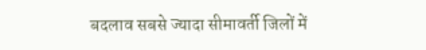बदलाव सबसे ज्यादा सीमावर्ती जिलों में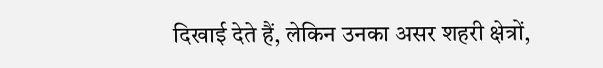दिखाई देते हैं, लेकिन उनका असर शहरी क्षेत्रों,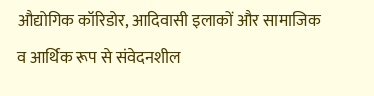औद्योगिक कॉरिडोर, आदिवासी इलाकों और सामाजिक व आर्थिक रूप से संवेदनशील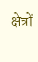क्षेत्रों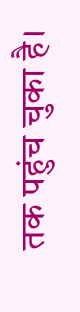तक पहुंच चुका है।